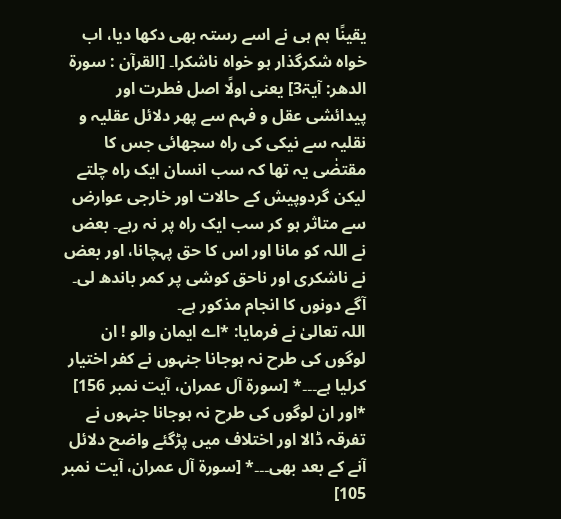یقینًا ہم ہی نے اسے رستہ بھی دکھا دیا، اب خواہ شکرگذار ہو خواہ ناشکرا۔ [القرآن : سورۃ الدھر: آیۃ3] یعنی اولًا اصل فطرت اور پیدائشی عقل و فہم سے پھر دلائل عقلیہ و نقلیہ سے نیکی کی راہ سجھائی جس کا مقتضٰی یہ تھا کہ سب انسان ایک راہ چلتے لیکن گردوپیش کے حالات اور خارجی عوارض سے متاثر ہو کر سب ایک راہ پر نہ رہے۔ بعض نے اللہ کو مانا اور اس کا حق پہچانا، اور بعض نے ناشکری اور ناحق کوشی پر کمر باندھ لی۔ آگے دونوں کا انجام مذکور ہے۔
اللہ تعالیٰ نے فرمایا: *اے ایمان والو ! ان لوگوں کی طرح نہ ہوجانا جنہوں نے کفر اختیار کرلیا ہے۔۔۔* [سورۃ آل عمران، آیت نمبر 156] *اور ان لوگوں کی طرح نہ ہوجانا جنہوں نے تفرقہ ڈالا اور اختلاف میں پڑگئے واضح دلائل آنے کے بعد بھی۔۔۔* [سورۃ آل عمران، آیت نمبر 105]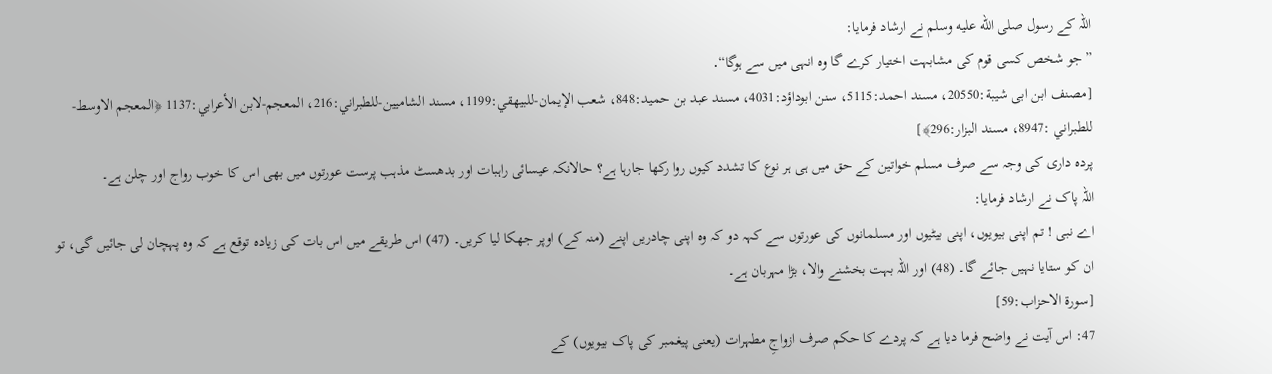اللہ کے رسول صلى الله عليه وسلم نے ارشاد فرمایا:
”جو شخص کسی قوم کی مشابہت اختیار کرے گا وہ انہی میں سے ہوگا“․
[مصنف ابن ابی شیبة:20550، مسند احمد:5115، سنن ابوداؤد:4031، مسند عبد بن حمید:848، شعب الإيمان-للبیھقي:1199، مسند الشاميين-للطبراني:216، المعجم-لابن الأعرابي:1137 ﴿المعجم الاوسط-للطبراني :8947، مسند البزار:296﴾]
پردہ داری کی وجہ سے صرف مسلم خواتین کے حق میں ہی ہر نوع کا تشدد کیوں روا رکھا جارہا ہے؟ حالانکہ عیسائی راہبات اور بدھسٹ مذہب پرست عورتوں میں بھی اس کا خوب رواج اور چلن ہے۔
اللہ پاک نے ارشاد فرمایا:
اے نبی ! تم اپنی بیویوں، اپنی بیٹیوں اور مسلمانوں کی عورتوں سے کہہ دو کہ وہ اپنی چادریں اپنے (منہ کے) اوپر جھکا لیا کریں۔ (47) اس طریقے میں اس بات کی زیادہ توقع ہے کہ وہ پہچان لی جائیں گی، تو ان کو ستایا نہیں جائے گا۔ (48) اور اللہ بہت بخشنے والا، بڑا مہربان ہے۔
[سورۃ الاحزاب:59]
47: اس آیت نے واضح فرما دیا ہے کہ پردے کا حکم صرف ازواجِ مطہرات (یعنی پیغمبر کی پاک بیویوں) کے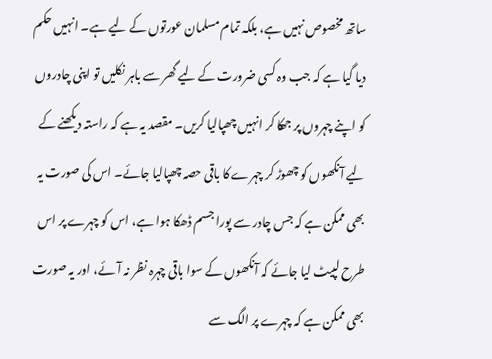ساتھ مخصوص نہیں ہے، بلکہ تمام مسلمان عورتوں کے لیے ہے۔ انہیں حکم دیا گیا ہے کہ جب وہ کسی ضرورت کے لیے گھر سے باہر نکلیں تو اپنی چادروں کو اپنے چہروں پر جھکا کر انہیں چھپالیا کریں۔ مقصد یہ ہے کہ راستہ دیکھنے کے لیے آنکھوں کو چھوڑ کر چہرے کا باقی حصہ چھپالیا جائے۔ اس کی صورت یہ بھی ممکن ہے کہ جس چادر سے پورا جسم ڈھکا ہوا ہے، اس کو چہرے پر اس طرح لپیٹ لیا جائے کہ آنکھوں کے سوا باقی چہرہ نظر نہ آئے، اور یہ صورت بھی ممکن ہے کہ چہرے پر الگ سے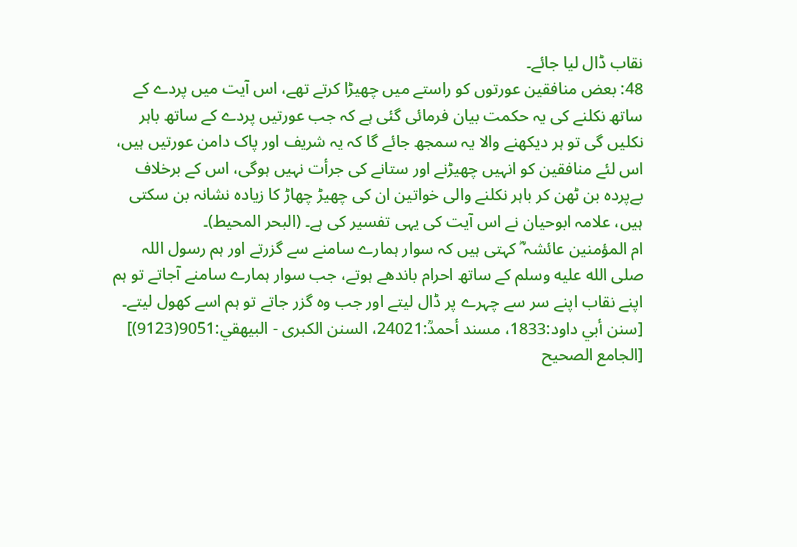نقاب ڈال لیا جائے۔
48: بعض منافقین عورتوں کو راستے میں چھیڑا کرتے تھے، اس آیت میں پردے کے ساتھ نکلنے کی یہ حکمت بیان فرمائی گئی ہے کہ جب عورتیں پردے کے ساتھ باہر نکلیں گی تو ہر دیکھنے والا یہ سمجھ جائے گا کہ یہ شریف اور پاک دامن عورتیں ہیں، اس لئے منافقین کو انہیں چھیڑنے اور ستانے کی جرأت نہیں ہوگی، اس کے برخلاف بےپردہ بن ٹھن کر باہر نکلنے والی خواتین ان کی چھیڑ چھاڑ کا زیادہ نشانہ بن سکتی ہیں، علامہ ابوحیان نے اس آیت کی یہی تفسیر کی ہے۔ (البحر المحیط)۔
ام المؤمنین عائشہ ؓ کہتی ہیں کہ سوار ہمارے سامنے سے گزرتے اور ہم رسول اللہ صلى الله عليه وسلم کے ساتھ احرام باندھے ہوتے، جب سوار ہمارے سامنے آجاتے تو ہم اپنے نقاب اپنے سر سے چہرے پر ڈال لیتے اور جب وہ گزر جاتے تو ہم اسے کھول لیتے۔
[سنن أبي داود:1833، مسند أحمدؒ:24021، السنن الكبرى - البيهقي:9051(9123)]
[الجامع الصحيح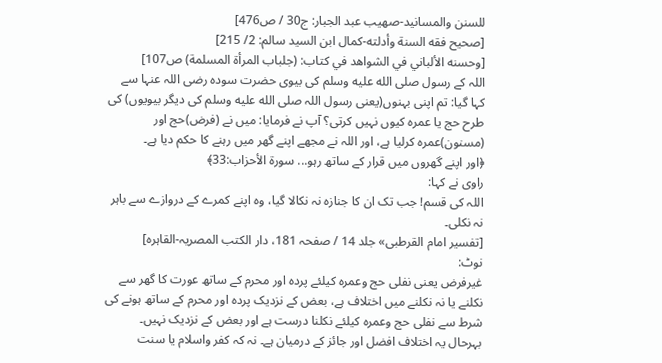للسنن والمسانيد-صهيب عبد الجبار: ج30 / ص476]
[صحيح فقه السنة وأدلته-كمال ابن السيد سالم: 2/ 215]
[وحسنه الألباني في الشواهد في كتاب: (جلباب المرأة المسلمة) ص107]
اللہ کے رسول صلى الله عليه وسلم کی بیوی حضرت سودہ رضی اللہ عنہا سے کہا گیا: تم اپنی بہنوں(یعنی رسول اللہ صلى الله عليه وسلم کی دیگر بیویوں) کی طرح حج یا عمرہ کیوں نہیں کرتی؟ آپ نے فرمایا: میں نے (فرض)حج اور (مسنون)عمرہ کرلیا ہے، اور اللہ نے مجھے اپنے گھر میں رہنے کا حکم دیا ہے۔
﴿اور اپنے گھروں میں قرار کے ساتھ رہو... سورۃ الأحزاب:33﴾
راوی نے کہا:
اللہ کی قسم! جب تک ان کا جنازہ نہ نکالا گیا، وہ اپنے کمرے کے دروازے سے باہر نہ نکلی۔
[تفسیر امام القرطبی» جلد 14 / صفحہ 181، دار الکتب المصریہ-القاہرہ]
نوٹ:
غیرفرض یعنی نفلی حج وعمرہ کیلئے پردہ اور محرم کے ساتھ عورت کا گھر سے نکلنے یا نہ نکلنے میں اختلاف ہے، بعض کے نزدیک پردہ اور محرم کے ساتھ ہونے کی شرط سے نفلی حج وعمرہ کیلئے نکلنا درست ہے اور بعض کے نزدیک نہیں۔
بہرحال یہ اختلاف افضل اور جائز کے درمیان ہے۔ نہ کہ کفر واسلام یا سنت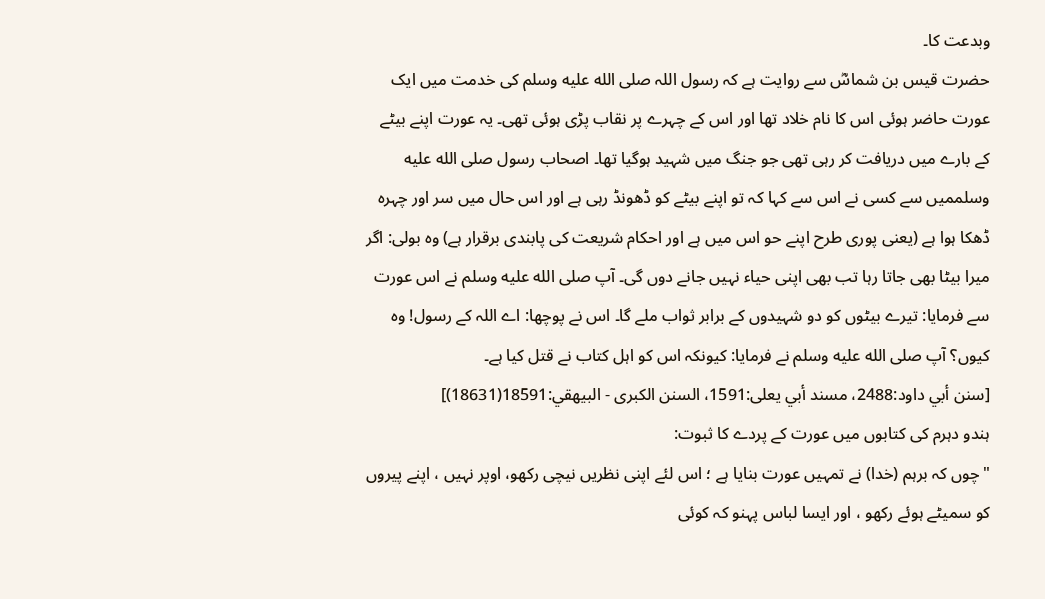وبدعت کا۔
حضرت قیس بن شماسؓ سے روایت ہے کہ رسول اللہ صلى الله عليه وسلم کی خدمت میں ایک عورت حاضر ہوئی اس کا نام خلاد تھا اور اس کے چہرے پر نقاب پڑی ہوئی تھی۔ یہ عورت اپنے بیٹے کے بارے میں دریافت کر رہی تھی جو جنگ میں شہید ہوگیا تھا۔ اصحاب رسول صلى الله عليه وسلممیں سے کسی نے اس سے کہا کہ تو اپنے بیٹے کو ڈھونڈ رہی ہے اور اس حال میں سر اور چہرہ ڈھکا ہوا ہے (یعنی پوری طرح اپنے حو اس میں ہے اور احکام شریعت کی پابندی برقرار ہے) وہ بولی: اگر میرا بیٹا بھی جاتا رہا تب بھی اپنی حیاء نہیں جانے دوں گی۔ آپ صلى الله عليه وسلم نے اس عورت سے فرمایا: تیرے بیٹوں کو دو شہیدوں کے برابر ثواب ملے گا۔ اس نے پوچھا: اے اللہ کے رسول! وہ کیوں؟ آپ صلى الله عليه وسلم نے فرمایا: کیونکہ اس کو اہل کتاب نے قتل کیا ہے۔
[سنن أبي داود:2488، مسند أبي يعلى:1591، السنن الكبرى - البيهقي:18591(18631)]
ہندو دہرم کی کتابوں میں عورت کے پردے کا ثبوت:
"چوں کہ برہم (خدا) نے تمہیں عورت بنایا ہے ؛ اس لئے اپنی نظریں نیچی رکھو، اوپر نہیں ، اپنے پیروں کو سمیٹے ہوئے رکھو ، اور ایسا لباس پہنو کہ کوئی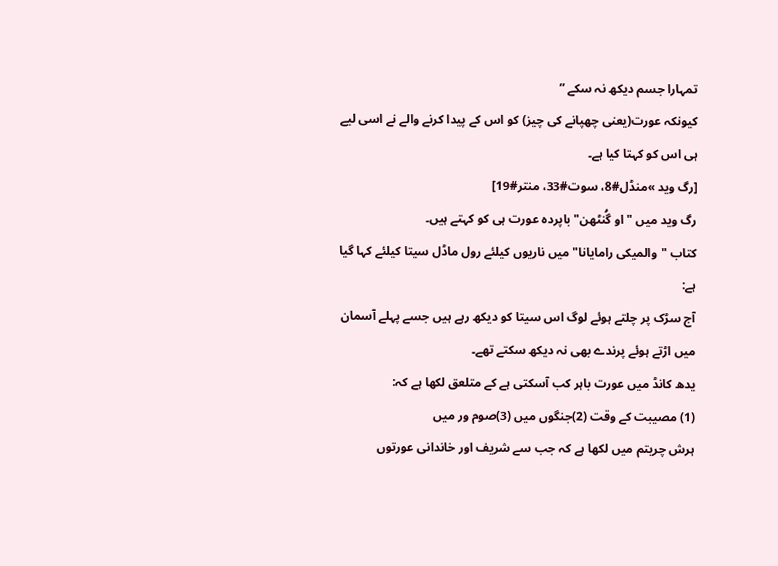تمہارا جسم دیکھ نہ سکے ”
کیونکہ عورت(یعنی چھپانے کی چیز) کو اس کے پیدا کرنے والے نے اسی لیے ہی اس کو کہتا کیا ہے۔
[رگ وید »منڈل#8، سوت#33، منتر#19]
رگ وید میں "او گُنٹھن" باپردہ عورت ہی کو کہتے ہیں۔
کتاب "والمیکی رامایانا" میں ناریوں کیلئے رول ماڈل سیتا کیلئے کہا گیا ہے:
آج سڑک پر چلتے ہوئے لوگ اس سیتا کو دیکھ رہے ہیں جسے پہلے آسمان میں اڑتے ہوئے پرندے بھی نہ دیکھ سکتے تھے۔
یدھ کانڈ میں عورت باہر کب آسکتی ہے کے متلعق لکھا ہے کہ:
(1) مصیبت کے وقت (2)جنگوں میں (3)صوم ور میں
ہرش چریتم میں لکھا ہے کہ جب سے شریف اور خاندانی عورتوں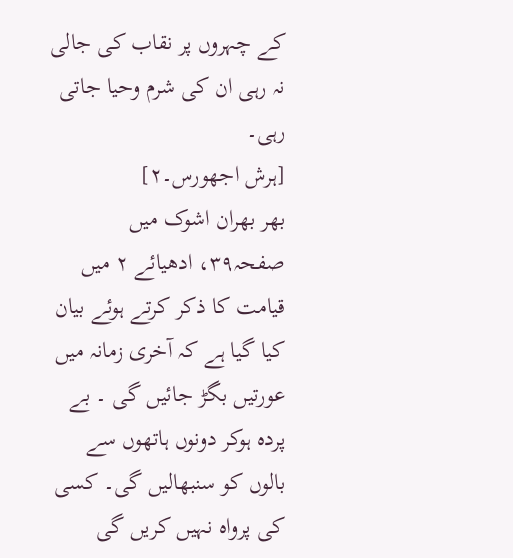کے چہروں پر نقاب کی جالی نہ رہی ان کی شرم وحیا جاتی رہی۔
[ہرش اجھورس۔۲]
بھر بھران اشوک میں صفحہ۳۹، ادھیائے ۲ میں قیامت کا ذکر کرتے ہوئے بیان کیا گیا ہے کہ آخری زمانہ میں عورتیں بگڑ جائیں گی ۔ بے پردہ ہوکر دونوں ہاتھوں سے بالوں کو سنبھالیں گی۔ کسی کی پرواہ نہیں کریں گی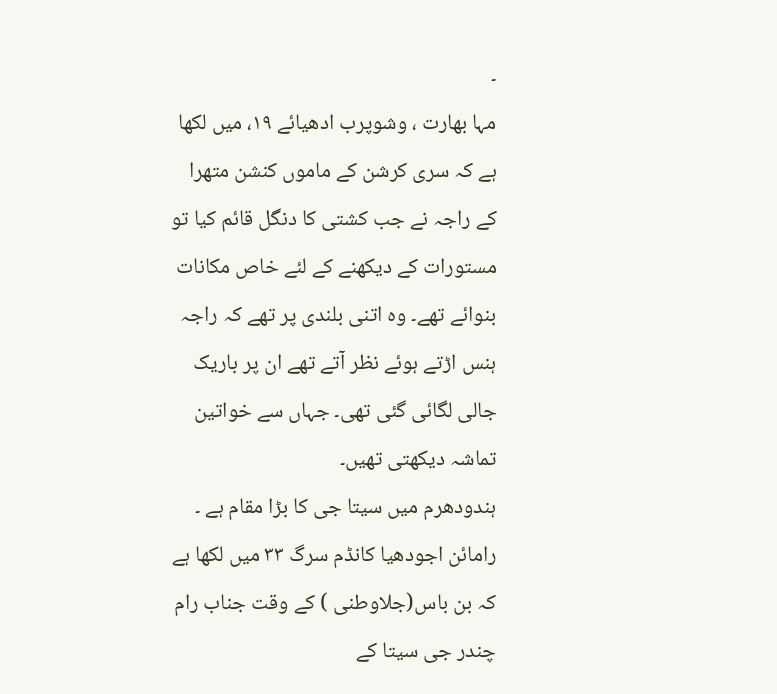۔
مہا بھارت ، وشوپرب ادھیائے ۱۹، میں لکھا ہے کہ سری کرشن کے ماموں کنشن متھرا کے راجہ نے جب کشتی کا دنگل قائم کیا تو مستورات کے دیکھنے کے لئے خاص مکانات بنوائے تھے۔ وہ اتنی بلندی پر تھے کہ راجہ ہنس اڑتے ہوئے نظر آتے تھے ان پر باریک جالی لگائی گئی تھی۔ جہاں سے خواتین تماشہ دیکھتی تھیں۔
ہندودھرم میں سیتا جی کا بڑا مقام ہے ۔ رامائن اجودھیا کانڈم سرگ ۳۳ میں لکھا ہے کہ بن باس(جلاوطنی ) کے وقت جناب رام چندر جی سیتا کے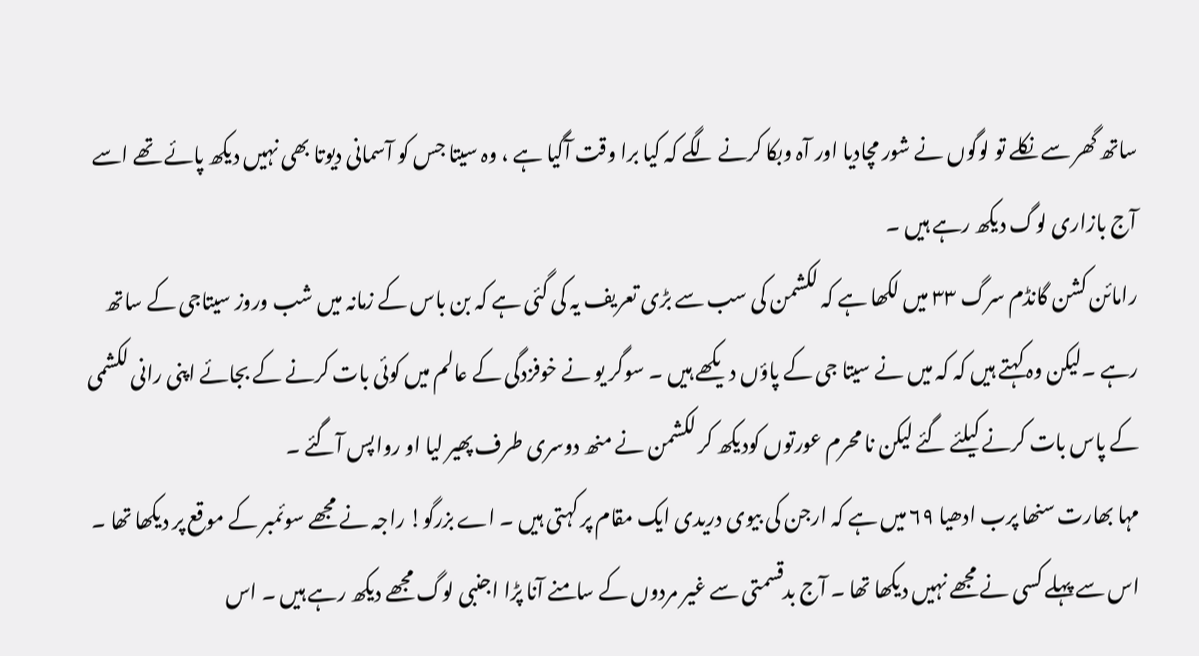ساتھ گھر سے نکلے تو لوگوں نے شور مچادیا اور آہ وبکا کرنے لگے کہ کیا برا وقت آگیا ہے ، وہ سیتا جس کو آسمانی دیوتا بھی نہیں دیکھ پائے تھے اسے آج بازاری لوگ دیکھ رہے ہیں ۔
رامائن کشن گانڈم سرگ ۳۳ میں لکھا ہے کہ لکشمن کی سب سے بڑی تعریف یہ کی گئی ہے کہ بن باس کے زمانہ میں شب وروز سیتاجی کے ساتھ رہے ۔لیکن وہ کہتے ہیں کہ کہ میں نے سیتا جی کے پاؤں دیکھے ہیں ۔ سوگر یو نے خوفزدگی کے عالم میں کوئی بات کرنے کے بجائے اپنی رانی لکشمی کے پاس بات کرنے کیلئے گئے لیکن نا محرم عورتوں کودیکھ کر لکشمن نے منھ دوسری طرف پھیر لیا او رواپس آگئے ۔
مہا بھارت سنھا پرب ادھیا ۶۹ میں ہے کہ ارجن کی بیوی دریدی ایک مقام پر کہتی ہیں ۔ اے بزرگو! راجہ نے مجھے سوئمبر کے موقع پر دیکھا تھا ۔ اس سے پہلے کسی نے مجھے نہیں دیکھا تھا ۔ آج بدقسمتی سے غیر مردوں کے سامنے آنا پڑا اجنبی لوگ مجھے دیکھ رہے ہیں ۔ اس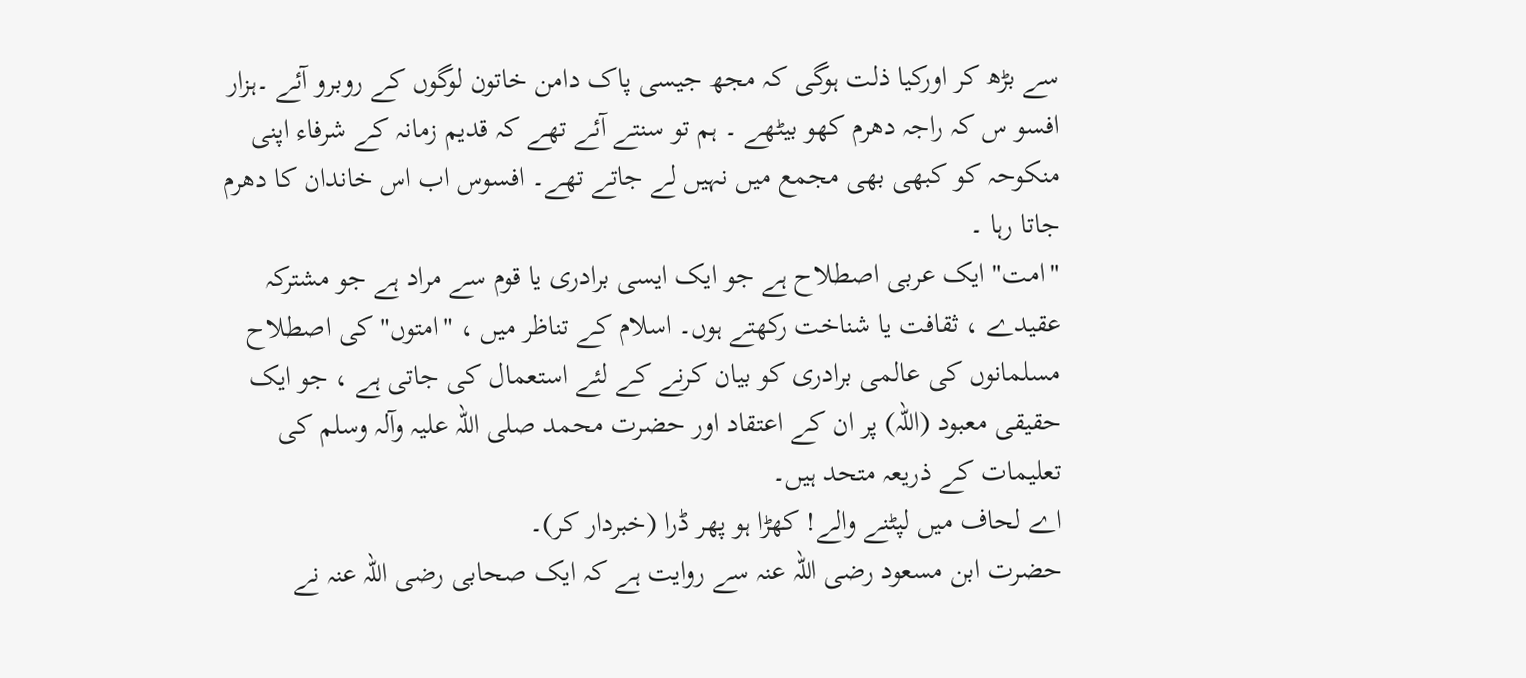سے بڑھ کر اورکیا ذلت ہوگی کہ مجھ جیسی پاک دامن خاتون لوگوں کے روبرو آئے ۔ہزار افسو س کہ راجہ دھرم کھو بیٹھے ۔ ہم تو سنتے آئے تھے کہ قدیم زمانہ کے شرفاء اپنی منکوحہ کو کبھی بھی مجمع میں نہیں لے جاتے تھے۔ افسوس اب اس خاندان کا دھرم جاتا رہا ۔
"امت" ایک عربی اصطلاح ہے جو ایک ایسی برادری یا قوم سے مراد ہے جو مشترکہ عقیدے ، ثقافت یا شناخت رکھتے ہوں۔ اسلام کے تناظر میں ، "امتوں" کی اصطلاح مسلمانوں کی عالمی برادری کو بیان کرنے کے لئے استعمال کی جاتی ہے ، جو ایک حقیقی معبود (اللہ) پر ان کے اعتقاد اور حضرت محمد صلی اللہ علیہ وآلہ وسلم کی تعلیمات کے ذریعہ متحد ہیں۔
اے لحاف میں لپٹنے والے! کھڑا ہو پھر ڈرا (خبردار کر)۔
حضرت ابن مسعود رضی اللہ عنہ سے روایت ہے کہ ایک صحابی رضی اللہ عنہ نے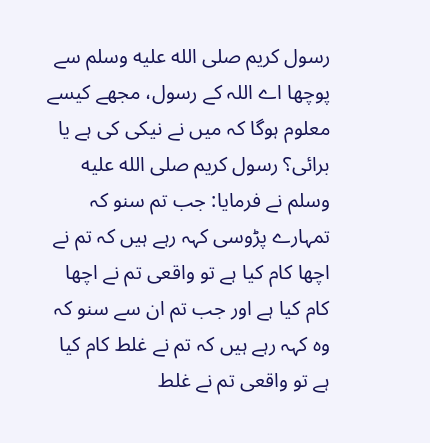رسول کریم صلى الله عليه وسلم سے پوچھا اے اللہ کے رسول، مجھے کیسے معلوم ہوگا کہ میں نے نیکی کی ہے یا برائی؟ رسول کریم صلى الله عليه وسلم نے فرمایا: جب تم سنو کہ تمہارے پڑوسی کہہ رہے ہیں کہ تم نے اچھا کام کیا ہے تو واقعی تم نے اچھا کام کیا ہے اور جب تم ان سے سنو کہ وہ کہہ رہے ہیں کہ تم نے غلط کام کیا ہے تو واقعی تم نے غلط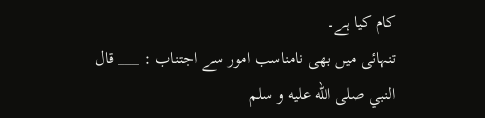کام کیا ہے۔
تنہائی میں بھی نامناسب امور سے اجتناب : ___ قال النبي صلى الله عليه و سلم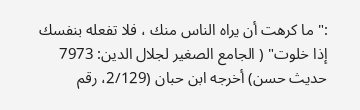:" ما كرهت أن يراه الناس منك ، فلا تفعله بنفسك إذا خلوت" ( الجامع الصغير لجلال الدين: 7973 حديث حسن) أخرجه ابن حبان (2/129، رقم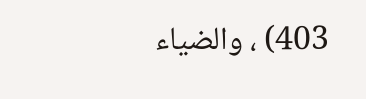403) ، والضياء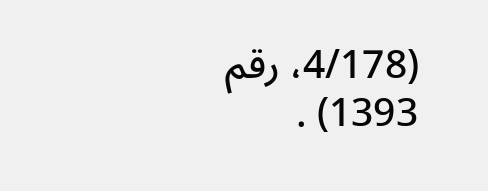(4/178، رقم 1393) .